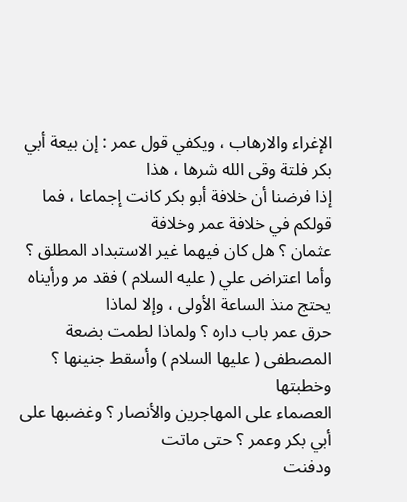الإغراء والارهاب ، ويكفي قول عمر : إن بيعة أبي بكر فلتة وقى الله شرها ، هذا
إذا فرضنا أن خلافة أبو بكر كانت إجماعا ، فما قولكم في خلافة عمر وخلافة
عثمان ؟ هل كان فيهما غير الاستبداد المطلق ؟
وأما اعتراض علي ( عليه السلام ) فقد مر ورأيناه يحتج منذ الساعة الأولى ، وإلا لماذا
حرق عمر باب داره ؟ ولماذا لطمت بضعة المصطفى ( عليها السلام ) وأسقط جنينها ؟ وخطبتها
العصماء على المهاجرين والأنصار ؟ وغضبها على أبي بكر وعمر ؟ حتى ماتت
ودفنت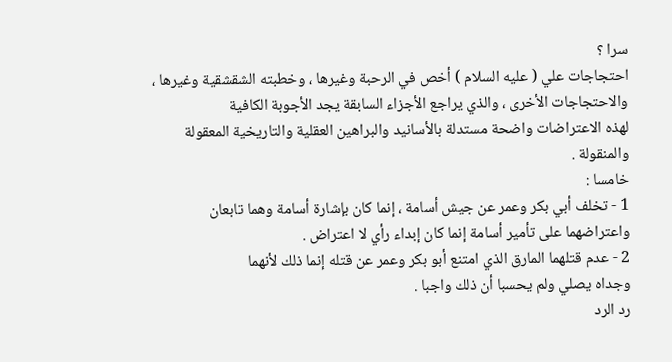سرا ؟
احتجاجات علي ( عليه السلام ) أخص في الرحبة وغيرها ، وخطبته الشقشقية وغيرها ،
والاحتجاجات الأخرى ، والذي يراجع الأجزاء السابقة يجد الأجوبة الكافية
لهذه الاعتراضات واضحة مستدلة بالأسانيد والبراهين العقلية والتاريخية المعقولة
والمنقولة .
خامسا :
1 - تخلف أبي بكر وعمر عن جيش أسامة ، إنما كان بإشارة أسامة وهما تابعان
واعتراضهما على تأمير أسامة إنما كان إبداء رأي لا اعتراض .
2 - عدم قتلهما المارق الذي امتنع أبو بكر وعمر عن قتله إنما ذلك لأنهما
وجداه يصلي ولم يحسبا أن ذلك واجبا .
رد الرد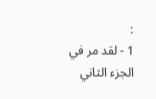:
1 - لقد مر في الجزء الثاني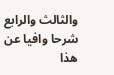والثالث والرابع شرحا وافيا عن هذا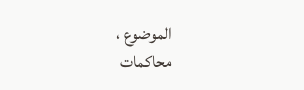الموضوع ،
محاكمات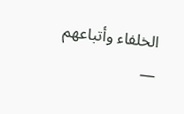الخلفاء وأتباعهم —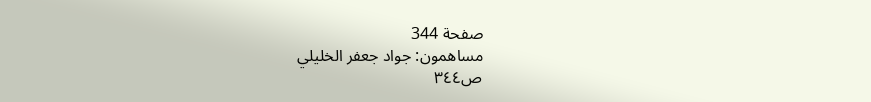صفحة 344
مساهمون: جواد جعفر الخليلي
ص٣٤٤